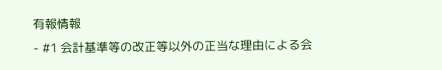有報情報
- #1 会計基準等の改正等以外の正当な理由による会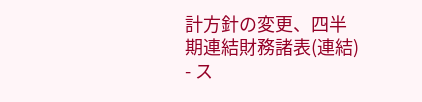計方針の変更、四半期連結財務諸表(連結)
- ス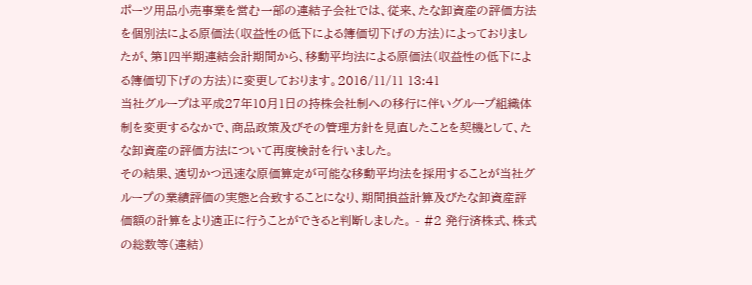ポーツ用品小売事業を営む一部の連結子会社では、従来、たな卸資産の評価方法を個別法による原価法(収益性の低下による簿価切下げの方法)によっておりましたが、第1四半期連結会計期間から、移動平均法による原価法(収益性の低下による簿価切下げの方法)に変更しております。2016/11/11 13:41
当社グループは平成27年10月1日の持株会社制への移行に伴いグループ組織体制を変更するなかで、商品政策及びその管理方針を見直したことを契機として、たな卸資産の評価方法について再度検討を行いました。
その結果、適切かつ迅速な原価算定が可能な移動平均法を採用することが当社グループの業績評価の実態と合致することになり、期間損益計算及びたな卸資産評価額の計算をより適正に行うことができると判断しました。 - #2 発行済株式、株式の総数等(連結)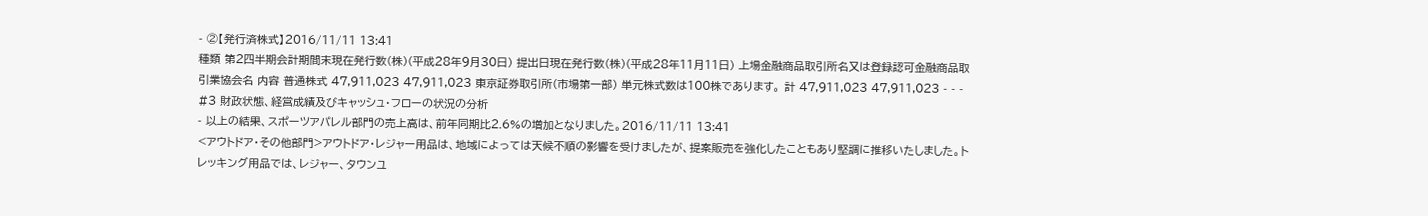- ②【発行済株式】2016/11/11 13:41
種類 第2四半期会計期間末現在発行数(株)(平成28年9月30日) 提出日現在発行数(株)(平成28年11月11日) 上場金融商品取引所名又は登録認可金融商品取引業協会名 内容 普通株式 47,911,023 47,911,023 東京証券取引所(市場第一部) 単元株式数は100株であります。 計 47,911,023 47,911,023 - - - #3 財政状態、経営成績及びキャッシュ・フローの状況の分析
- 以上の結果、スポーツアパレル部門の売上高は、前年同期比2.6%の増加となりました。2016/11/11 13:41
<アウトドア・その他部門>アウトドア・レジャー用品は、地域によっては天候不順の影響を受けましたが、提案販売を強化したこともあり堅調に推移いたしました。トレッキング用品では、レジャー、タウンユ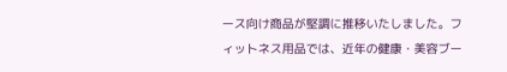ース向け商品が堅調に推移いたしました。フィットネス用品では、近年の健康・美容ブー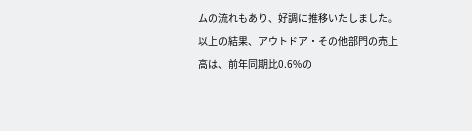ムの流れもあり、好調に推移いたしました。
以上の結果、アウトドア・その他部門の売上高は、前年同期比0.6%の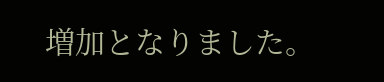増加となりました。